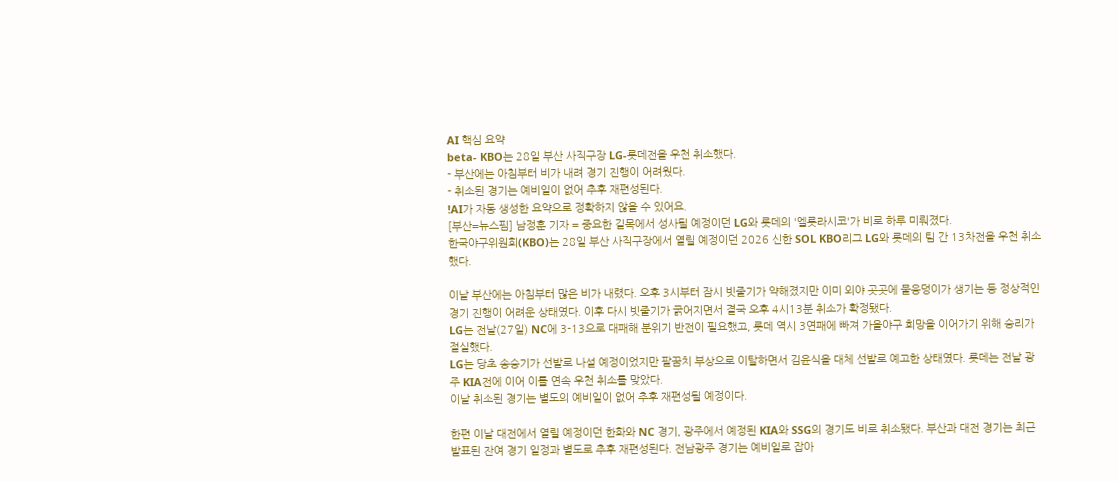AI 핵심 요약
beta- KBO는 28일 부산 사직구장 LG-롯데전을 우천 취소했다.
- 부산에는 아침부터 비가 내려 경기 진행이 어려웠다.
- 취소된 경기는 예비일이 없어 추후 재편성된다.
!AI가 자동 생성한 요약으로 정확하지 않을 수 있어요.
[부산=뉴스핌] 남정훈 기자 = 중요한 길목에서 성사될 예정이던 LG와 롯데의 '엘롯라시코'가 비로 하루 미뤄졌다.
한국야구위원회(KBO)는 28일 부산 사직구장에서 열릴 예정이던 2026 신한 SOL KBO리그 LG와 롯데의 팀 간 13차전을 우천 취소했다.

이날 부산에는 아침부터 많은 비가 내렸다. 오후 3시부터 잠시 빗줄기가 약해졌지만 이미 외야 곳곳에 물웅덩이가 생기는 등 정상적인 경기 진행이 어려운 상태였다. 이후 다시 빗줄기가 굵어지면서 결국 오후 4시13분 취소가 확정됐다.
LG는 전날(27일) NC에 3-13으로 대패해 분위기 반전이 필요했고, 롯데 역시 3연패에 빠져 가을야구 희망을 이어가기 위해 승리가 절실했다.
LG는 당초 송승기가 선발로 나설 예정이었지만 팔꿈치 부상으로 이탈하면서 김윤식을 대체 선발로 예고한 상태였다. 롯데는 전날 광주 KIA전에 이어 이틀 연속 우천 취소를 맞았다.
이날 취소된 경기는 별도의 예비일이 없어 추후 재편성될 예정이다.

한편 이날 대전에서 열릴 예정이던 한화와 NC 경기, 광주에서 예정된 KIA와 SSG의 경기도 비로 취소됐다. 부산과 대전 경기는 최근 발표된 잔여 경기 일정과 별도로 추후 재편성된다. 전남광주 경기는 예비일로 잡아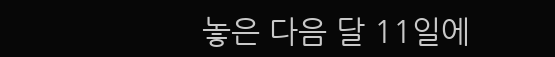놓은 다음 달 11일에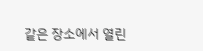같은 장소에서 열린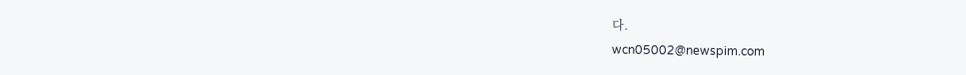다.
wcn05002@newspim.com